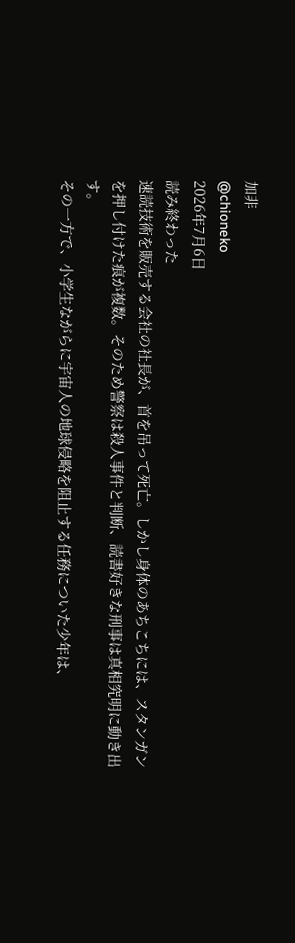加非
@chioneko
2026年7月6日
読み終わった
速読技術を販売する会社の社長が、首を吊って死亡。しかし身体のあちこちには、スタンガンを押し付けた痕が複数。そのため警察は殺人事件と判断、読書好きな刑事は真相究明に動き出す。
その一方で、小学生ながらに宇宙人の地球侵略を阻止する任務についた少年は、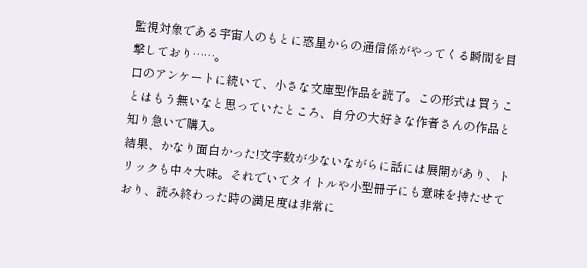監視対象である宇宙人のもとに惑星からの通信係がやってくる瞬間を目撃しており……。
口のアンケートに続いて、小さな文庫型作品を読了。この形式は買うことはもう無いなと思っていたところ、自分の大好きな作者さんの作品と知り急いで購入。
結果、かなり面白かった!文字数が少ないながらに話には展開があり、トリックも中々大味。それでいてタイトルや小型冊子にも意味を持たせており、読み終わった時の満足度は非常に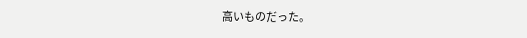高いものだった。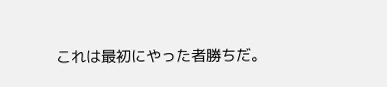これは最初にやった者勝ちだ。